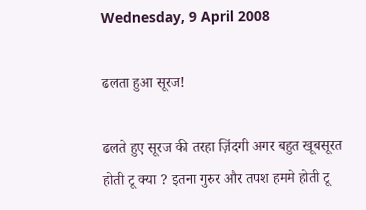Wednesday, 9 April 2008

ढलता हुआ सूरज!

ढलते हुए सूरज की तरहा ज़िंदगी अगर बहुत खूबसूरत होती टू क्या ? इतना गुरुर और तपश हममे होती टू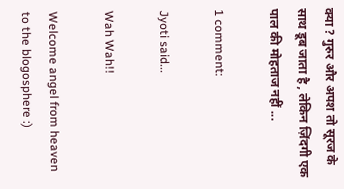क्या ? गुरुर और अपश तो सूरज के साथ डूब जाता है , लेकिन ज़िंदगी एक पाल की मोहताज नहीं ...

1 comment:

Jyoti said...

Wah Wah!!

Welcome angel from heaven to the blogosphere :)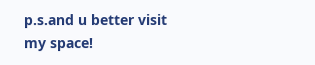p.s.and u better visit my space!